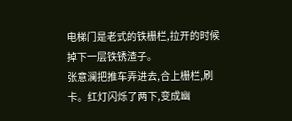电梯门是老式的铁栅栏,拉开的时候掉下一层铁锈渣子。
张意澜把推车弄进去,合上栅栏,刷卡。红灯闪烁了两下,变成幽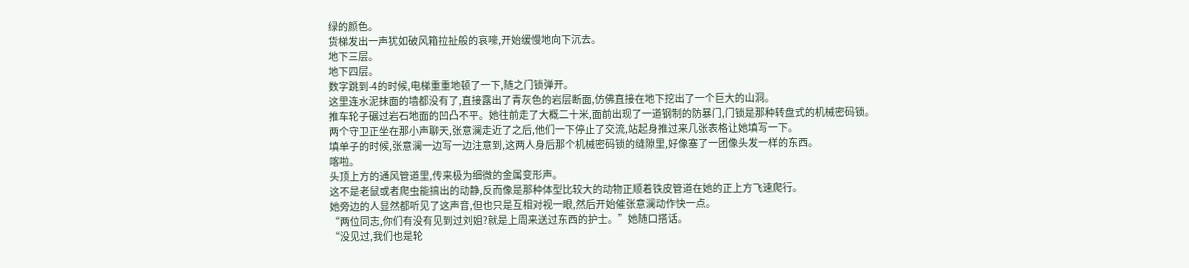绿的颜色。
货梯发出一声犹如破风箱拉扯般的哀嚎,开始缓慢地向下沉去。
地下三层。
地下四层。
数字跳到-4的时候,电梯重重地顿了一下,随之门锁弹开。
这里连水泥抹面的墙都没有了,直接露出了青灰色的岩层断面,仿佛直接在地下挖出了一个巨大的山洞。
推车轮子碾过岩石地面的凹凸不平。她往前走了大概二十米,面前出现了一道钢制的防暴门,门锁是那种转盘式的机械密码锁。
两个守卫正坐在那小声聊天,张意澜走近了之后,他们一下停止了交流,站起身推过来几张表格让她填写一下。
填单子的时候,张意澜一边写一边注意到,这两人身后那个机械密码锁的缝隙里,好像塞了一团像头发一样的东西。
喀啦。
头顶上方的通风管道里,传来极为细微的金属变形声。
这不是老鼠或者爬虫能搞出的动静,反而像是那种体型比较大的动物正顺着铁皮管道在她的正上方飞速爬行。
她旁边的人显然都听见了这声音,但也只是互相对视一眼,然后开始催张意澜动作快一点。
“两位同志,你们有没有见到过刘姐?就是上周来送过东西的护士。”她随口搭话。
“没见过,我们也是轮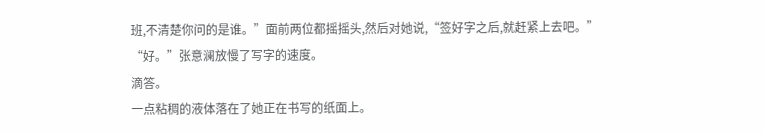班,不清楚你问的是谁。”面前两位都摇摇头,然后对她说,“签好字之后,就赶紧上去吧。”
“好。”张意澜放慢了写字的速度。
滴答。
一点粘稠的液体落在了她正在书写的纸面上。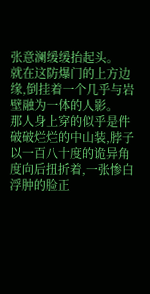张意澜缓缓抬起头。
就在这防爆门的上方边缘,倒挂着一个几乎与岩壁融为一体的人影。
那人身上穿的似乎是件破破烂烂的中山装,脖子以一百八十度的诡异角度向后扭折着,一张惨白浮肿的脸正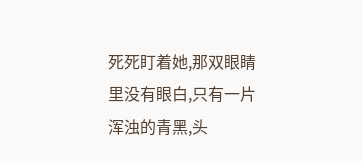死死盯着她,那双眼睛里没有眼白,只有一片浑浊的青黑,头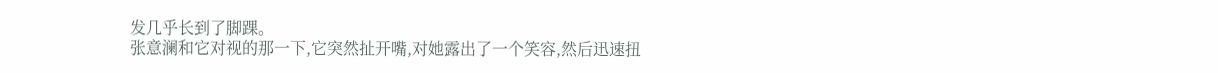发几乎长到了脚踝。
张意澜和它对视的那一下,它突然扯开嘴,对她露出了一个笑容,然后迅速扭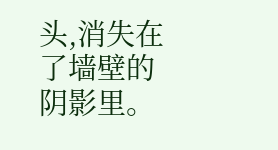头,消失在了墙壁的阴影里。